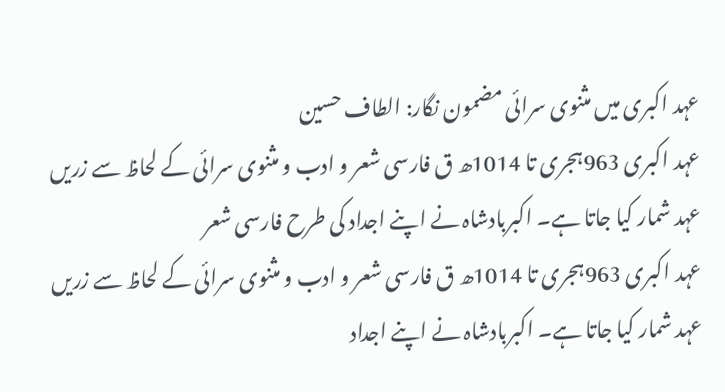عہد اکبری میں مثنوی سرائی مضمون نگار: الطاف حسین
عہد اکبری 963ہجری تا 1014ھ ق فارسی شعر و ادب و مثنوی سرائی کے لحاظ سے زریں عہد شمار کیا جاتا ہے۔ اکبربادشاہ نے اپنے اجداد کی طرح فارسی شعر
عہد اکبری 963ہجری تا 1014ھ ق فارسی شعر و ادب و مثنوی سرائی کے لحاظ سے زریں عہد شمار کیا جاتا ہے۔ اکبربادشاہ نے اپنے اجداد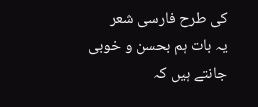کی طرح فارسی شعر
یہ بات ہم بحسن و خوبی جانتے ہیں کہ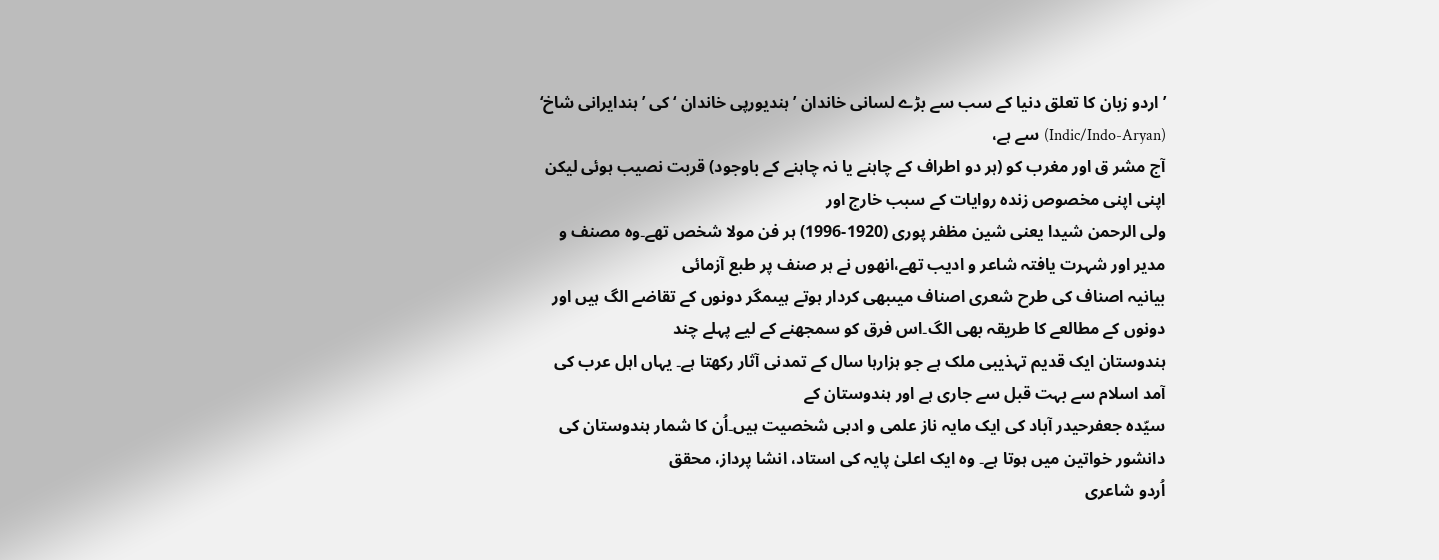’اردو زبان کا تعلق دنیا کے سب سے بڑے لسانی خاندان ’ہندیورپی خاندان ‘ کی ’ہندایرانی شاخ‘ (Indic/Indo-Aryan) سے ہے،
آج مشر ق اور مغرب کو (ہر دو اطراف کے چاہنے یا نہ چاہنے کے باوجود) قربت نصیب ہوئی لیکن اپنی اپنی مخصوص زندہ روایات کے سبب خارج اور
ولی الرحمن شیدا یعنی شین مظفر پوری (1920-1996) ہر فن مولا شخص تھے۔وہ مصنف و مدیر اور شہرت یافتہ شاعر و ادیب تھے،انھوں نے ہر صنف پر طبع آزمائی
بیانیہ اصناف کی طرح شعری اصناف میںبھی کردار ہوتے ہیںمگر دونوں کے تقاضے الگ ہیں اور دونوں کے مطالعے کا طریقہ بھی الگ۔اس فرق کو سمجھنے کے لیے پہلے چند
ہندوستان ایک قدیم تہذیبی ملک ہے جو ہزارہا سال کے تمدنی آثار رکھتا ہے۔ یہاں اہل عرب کی آمد اسلام سے بہت قبل سے جاری ہے اور ہندوستان کے
سیّدہ جعفرحیدر آباد کی ایک مایہ ناز علمی و ادبی شخصیت ہیں۔اُن کا شمار ہندوستان کی دانشور خواتین میں ہوتا ہے۔ وہ ایک اعلیٰ پایہ کی استاد، انشا پرداز، محقق
اُردو شاعری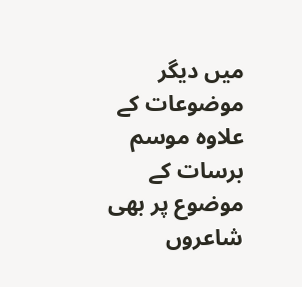میں دیگر موضوعات کے علاوہ موسم برسات کے موضوع پر بھی شاعروں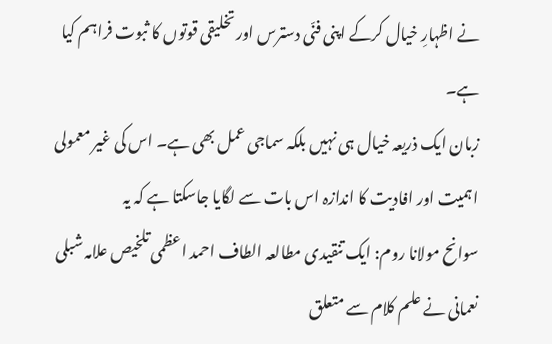نے اظہارِ خیال کرکے اپنی فنّی دسترس اور تخلیقی قوتوں کا ثبوت فراہم کیا ہے۔
زبان ایک ذریعہ خیال ہی نہیں بلکہ سماجی عمل بھی ہے۔ اس کی غیر معمولی اہمیت اور افادیت کا اندازہ اس بات سے لگایا جاسکتا ہے کہ یہ
سوانح مولانا روم: ایک تنقیدی مطالعہ الطاف احمد اعظمی تلخیص علامہ شبلی نعمانی نے علم کلام سے متعلق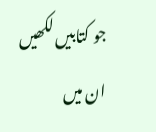جو کتابیں لکھیں ان میں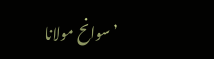’سوانح مولانا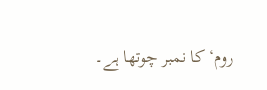روم‘ کا نمبر چوتھا ہے۔